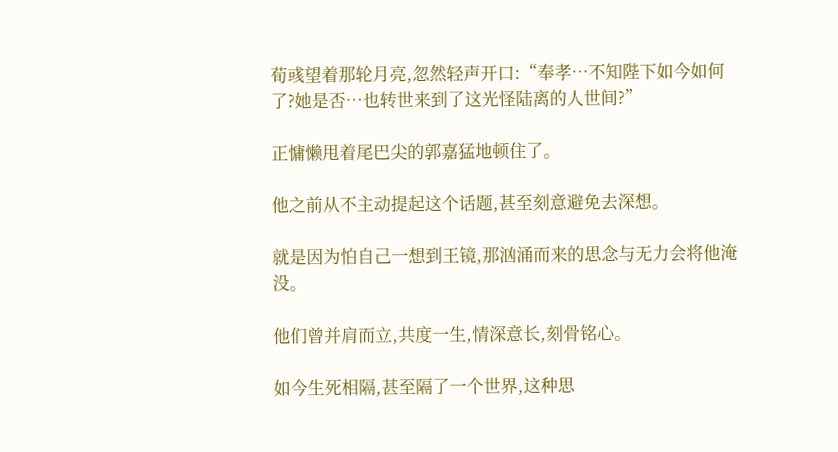荀彧望着那轮月亮,忽然轻声开口:“奉孝…不知陛下如今如何了?她是否…也转世来到了这光怪陆离的人世间?”

正慵懒甩着尾巴尖的郭嘉猛地顿住了。

他之前从不主动提起这个话题,甚至刻意避免去深想。

就是因为怕自己一想到王镜,那汹涌而来的思念与无力会将他淹没。

他们曾并肩而立,共度一生,情深意长,刻骨铭心。

如今生死相隔,甚至隔了一个世界,这种思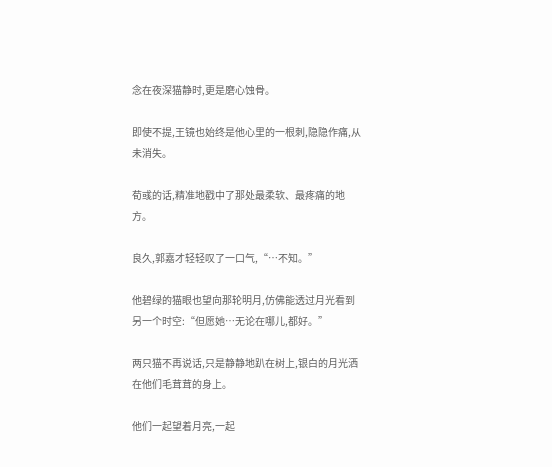念在夜深猫静时,更是磨心蚀骨。

即使不提,王镜也始终是他心里的一根刺,隐隐作痛,从未消失。

荀彧的话,精准地戳中了那处最柔软、最疼痛的地方。

良久,郭嘉才轻轻叹了一口气,“…不知。”

他碧绿的猫眼也望向那轮明月,仿佛能透过月光看到另一个时空:“但愿她…无论在哪儿,都好。”

两只猫不再说话,只是静静地趴在树上,银白的月光洒在他们毛茸茸的身上。

他们一起望着月亮,一起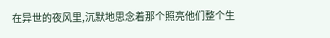在异世的夜风里,沉默地思念着那个照亮他们整个生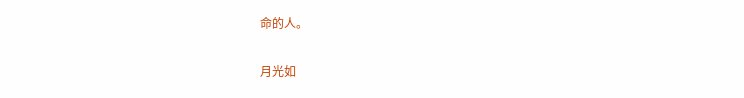命的人。

月光如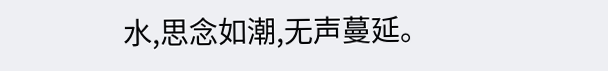水,思念如潮,无声蔓延。